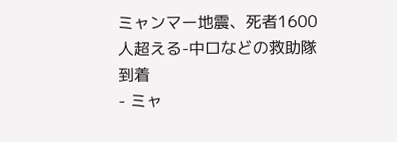ミャンマー地震、死者1600人超える-中ロなどの救助隊到着
- ミャ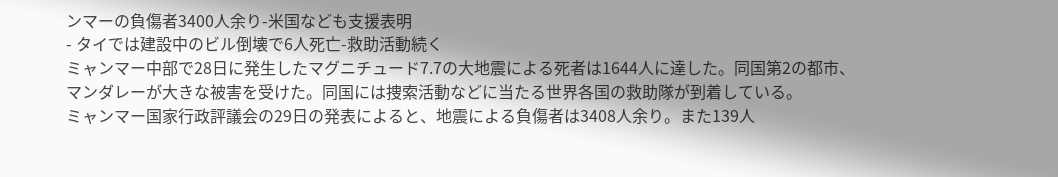ンマーの負傷者3400人余り-米国なども支援表明
- タイでは建設中のビル倒壊で6人死亡-救助活動続く
ミャンマー中部で28日に発生したマグニチュード7.7の大地震による死者は1644人に達した。同国第2の都市、マンダレーが大きな被害を受けた。同国には捜索活動などに当たる世界各国の救助隊が到着している。
ミャンマー国家行政評議会の29日の発表によると、地震による負傷者は3408人余り。また139人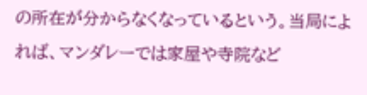の所在が分からなくなっているという。当局によれば、マンダレーでは家屋や寺院など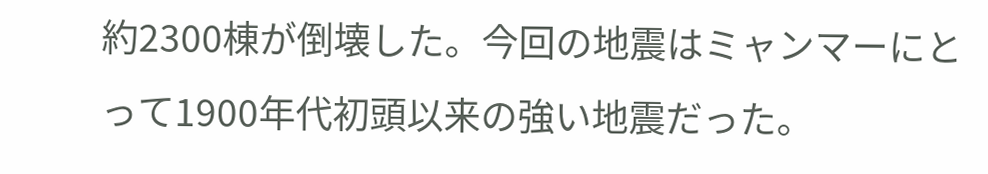約2300棟が倒壊した。今回の地震はミャンマーにとって1900年代初頭以来の強い地震だった。